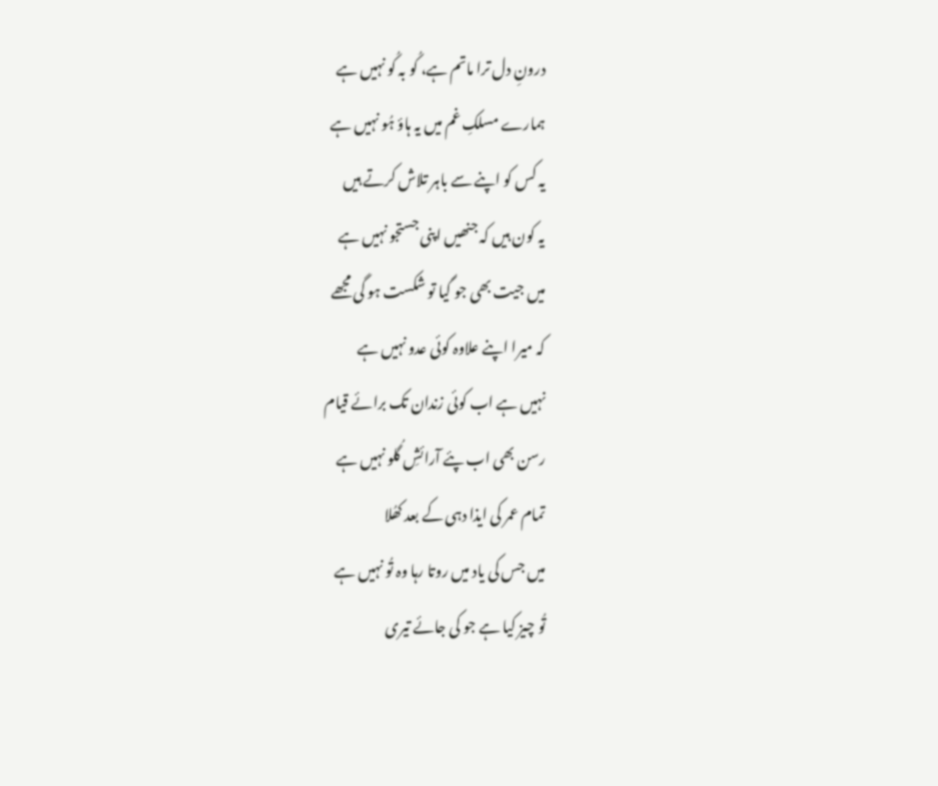درونِ دل ترا ماتم ہے، کُو بہ کُو نہیں ہے
ہمارے مسلکِ غم میں یہ ہاؤ ہُو نہیں ہے
یہ کس کو اپنے سے باہر تلاش کرتے ہیں
یہ کون ہیں کہ جنھیں اپنی جستجو نہیں ہے
میں جیت بھی جو گیا تو شکست ہو گی مجھے
کہ میرا اپنے علاوہ کوئی عدو نہیں ہے
نہیں ہے اب کوئی زندان تک برائے قیام
رسن بھی اب پئے آرائشِ گُلو نہیں ہے
تمام عمر کی ایذا دہی کے بعد کھُلا
میں جس کی یاد میں روتا رہا وہ تُو نہیں ہے
تُو چیز کیا ہے جو کی جائے تیری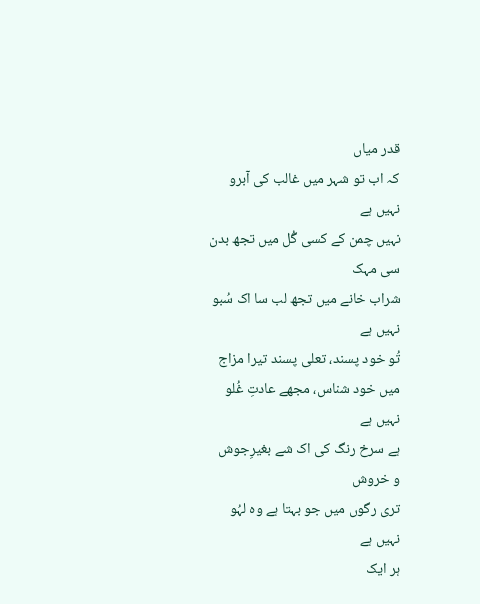قدر میاں
کہ اب تو شہر میں غالب کی آبرو نہیں ہے
نہیں چمن کے کسی گُل میں تجھ بدن سی مہک
شراب خانے میں تجھ لب سا اک سُبو نہیں ہے
تُو خود پسند، تعلی پسند تیرا مزاج
میں خود شناس، مجھے عادتِ غُلو نہیں ہے
ہے سرخ رنگ کی اک شے بغیرِجوش و خروش
تری رگوں میں جو بہتا ہے وہ لہُو نہیں ہے
ہر ایک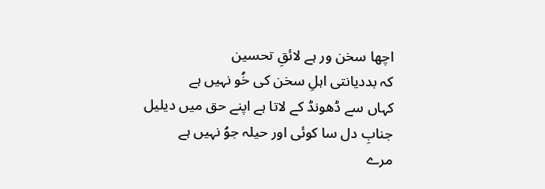اچھا سخن ور ہے لائقِ تحسین
کہ بددیانتی اہلِ سخن کی خُو نہیں ہے
کہاں سے ڈھونڈ کے لاتا ہے اپنے حق میں دیلیل
جنابِ دل سا کوئی اور حیلہ جوُ نہیں ہے
مرے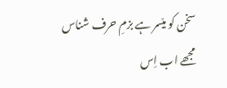سخن کو میّسر ہے بزمِ حرف شناس
مجھے اب اِس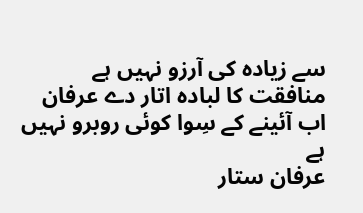سے زیادہ کی آرزو نہیں ہے
منافقت کا لبادہ اتار دے عرفان
اب آئینے کے سِوا کوئی روبرو نہیں ہے
عرفان ستار